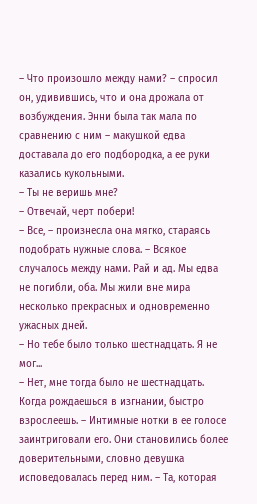– Что произошло между нами? – спросил он, удивившись, что и она дрожала от возбуждения. Энни была так мала по сравнению с ним – макушкой едва доставала до его подбородка, а ее руки казались кукольными.
– Ты не веришь мне?
– Отвечай, черт побери!
– Все, – произнесла она мягко, стараясь подобрать нужные слова. – Всякое случалось между нами. Рай и ад. Мы едва не погибли, оба. Мы жили вне мира несколько прекрасных и одновременно ужасных дней.
– Но тебе было только шестнадцать. Я не мог...
– Нет, мне тогда было не шестнадцать. Когда рождаешься в изгнании, быстро взрослеешь. – Интимные нотки в ее голосе заинтриговали его. Они становились более доверительными, словно девушка исповедовалась перед ним. – Та, которая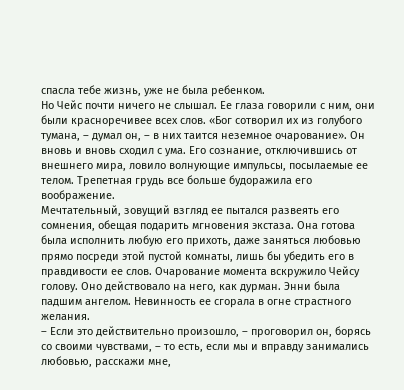спасла тебе жизнь, уже не была ребенком.
Но Чейс почти ничего не слышал. Ее глаза говорили с ним, они были красноречивее всех слов. «Бог сотворил их из голубого тумана, – думал он, – в них таится неземное очарование». Он вновь и вновь сходил с ума. Его сознание, отключившись от внешнего мира, ловило волнующие импульсы, посылаемые ее телом. Трепетная грудь все больше будоражила его воображение.
Мечтательный, зовущий взгляд ее пытался развеять его сомнения, обещая подарить мгновения экстаза. Она готова была исполнить любую его прихоть, даже заняться любовью прямо посреди этой пустой комнаты, лишь бы убедить его в правдивости ее слов. Очарование момента вскружило Чейсу голову. Оно действовало на него, как дурман. Энни была падшим ангелом. Невинность ее сгорала в огне страстного желания.
– Если это действительно произошло, – проговорил он, борясь со своими чувствами, – то есть, если мы и вправду занимались любовью, расскажи мне,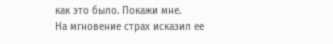как это было. Покажи мне.
На мгновение страх исказил ее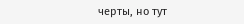черты, но тут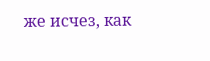же исчез, как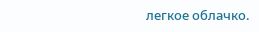легкое облачко.